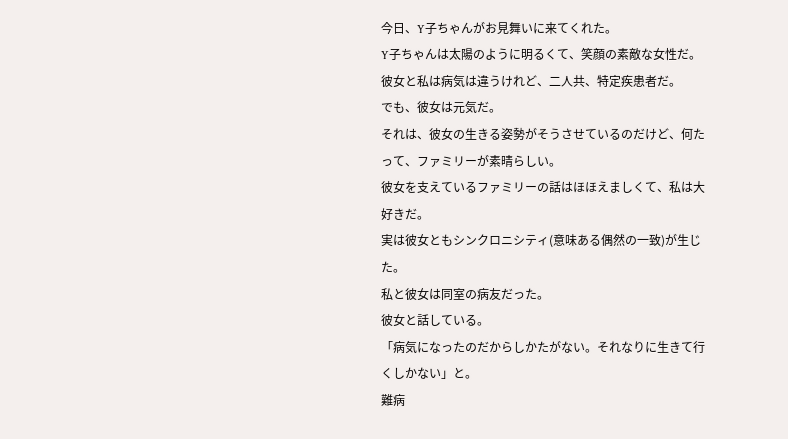今日、Y子ちゃんがお見舞いに来てくれた。
Y子ちゃんは太陽のように明るくて、笑顔の素敵な女性だ。
彼女と私は病気は違うけれど、二人共、特定疾患者だ。
でも、彼女は元気だ。
それは、彼女の生きる姿勢がそうさせているのだけど、何たって、ファミリーが素晴らしい。
彼女を支えているファミリーの話はほほえましくて、私は大好きだ。
実は彼女ともシンクロニシティ(意味ある偶然の一致)が生じた。
私と彼女は同室の病友だった。
彼女と話している。
「病気になったのだからしかたがない。それなりに生きて行くしかない」と。
難病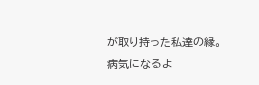が取り持った私達の縁。
病気になるよ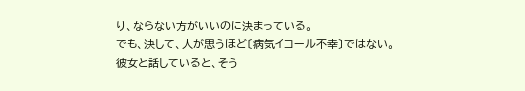り、ならない方がいいのに決まっている。
でも、決して、人が思うほど〔病気イコール不幸〕ではない。
彼女と話していると、そう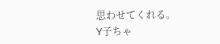思わせてくれる。
Y子ちゃ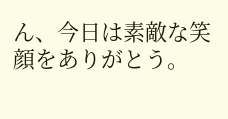ん、今日は素敵な笑顔をありがとう。